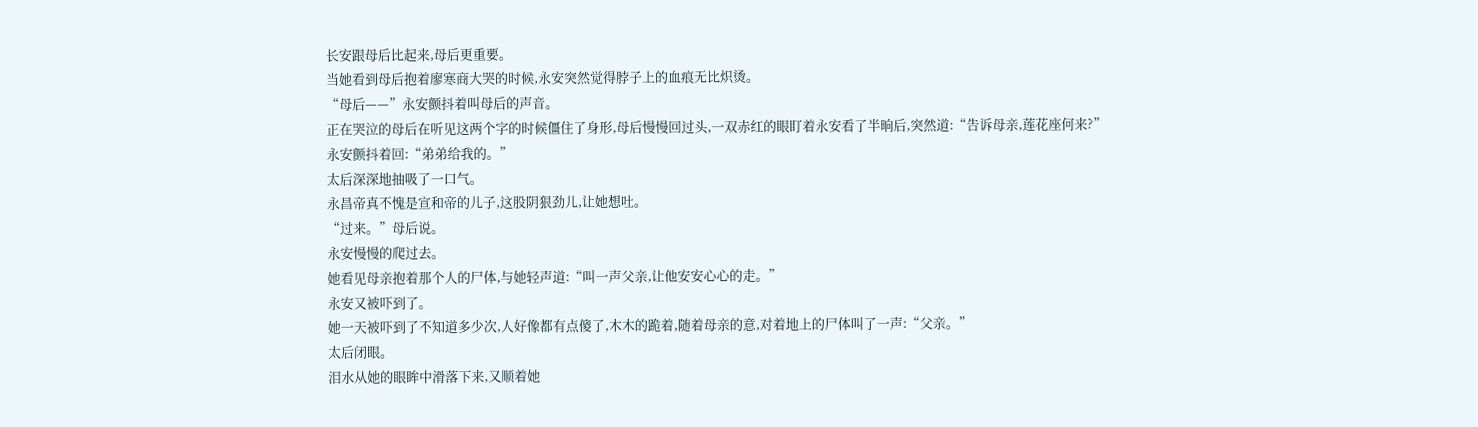长安跟母后比起来,母后更重要。
当她看到母后抱着廖寒商大哭的时候,永安突然觉得脖子上的血痕无比炽烫。
“母后——”永安颤抖着叫母后的声音。
正在哭泣的母后在听见这两个字的时候僵住了身形,母后慢慢回过头,一双赤红的眼盯着永安看了半晌后,突然道:“告诉母亲,莲花座何来?”
永安颤抖着回:“弟弟给我的。”
太后深深地抽吸了一口气。
永昌帝真不愧是宣和帝的儿子,这股阴狠劲儿,让她想吐。
“过来。”母后说。
永安慢慢的爬过去。
她看见母亲抱着那个人的尸体,与她轻声道:“叫一声父亲,让他安安心心的走。”
永安又被吓到了。
她一天被吓到了不知道多少次,人好像都有点傻了,木木的跪着,随着母亲的意,对着地上的尸体叫了一声:“父亲。”
太后闭眼。
泪水从她的眼眸中滑落下来,又顺着她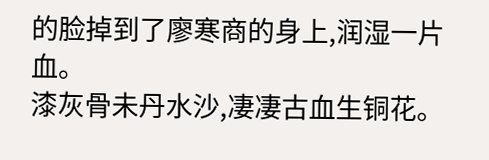的脸掉到了廖寒商的身上,润湿一片血。
漆灰骨未丹水沙,凄凄古血生铜花。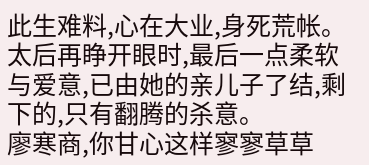此生难料,心在大业,身死荒帐。
太后再睁开眼时,最后一点柔软与爱意,已由她的亲儿子了结,剩下的,只有翻腾的杀意。
廖寒商,你甘心这样寥寥草草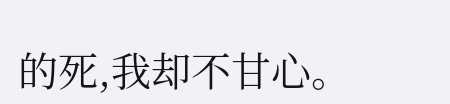的死,我却不甘心。